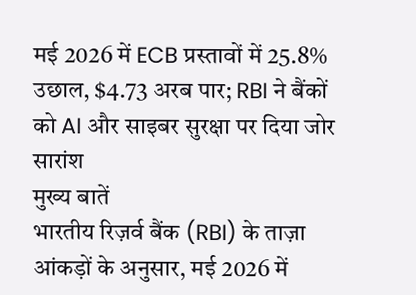मई 2026 में ECB प्रस्तावों में 25.8% उछाल, $4.73 अरब पार; RBI ने बैंकों को AI और साइबर सुरक्षा पर दिया जोर
सारांश
मुख्य बातें
भारतीय रिज़र्व बैंक (RBI) के ताज़ा आंकड़ों के अनुसार, मई 2026 में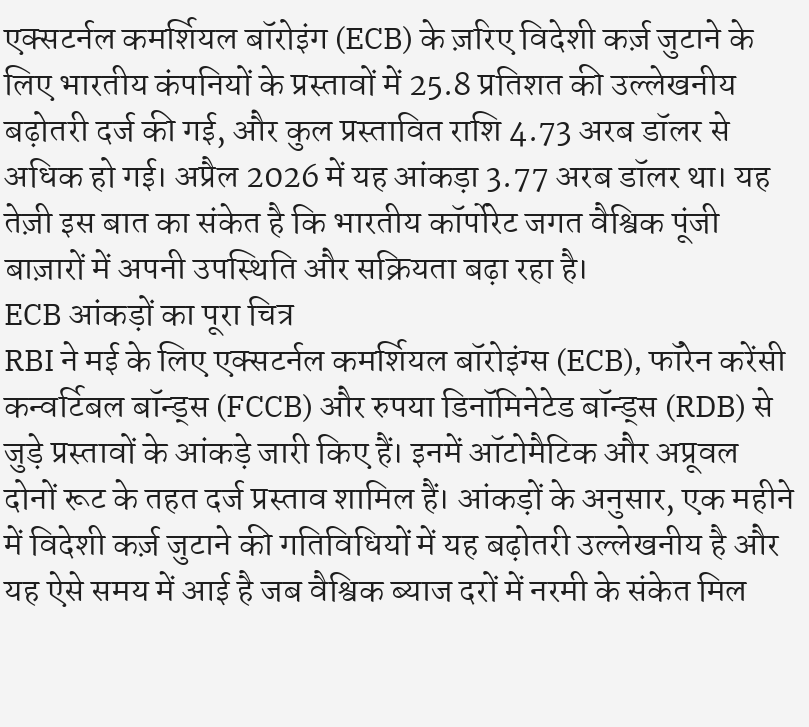एक्सटर्नल कमर्शियल बॉरोइंग (ECB) के ज़रिए विदेशी कर्ज़ जुटाने के लिए भारतीय कंपनियों के प्रस्तावों में 25.8 प्रतिशत की उल्लेखनीय बढ़ोतरी दर्ज की गई, और कुल प्रस्तावित राशि 4.73 अरब डॉलर से अधिक हो गई। अप्रैल 2026 में यह आंकड़ा 3.77 अरब डॉलर था। यह तेज़ी इस बात का संकेत है कि भारतीय कॉर्पोरेट जगत वैश्विक पूंजी बाज़ारों में अपनी उपस्थिति और सक्रियता बढ़ा रहा है।
ECB आंकड़ों का पूरा चित्र
RBI ने मई के लिए एक्सटर्नल कमर्शियल बॉरोइंग्स (ECB), फॉरेन करेंसी कन्वर्टिबल बॉन्ड्स (FCCB) और रुपया डिनॉमिनेटेड बॉन्ड्स (RDB) से जुड़े प्रस्तावों के आंकड़े जारी किए हैं। इनमें ऑटोमैटिक और अप्रूवल दोनों रूट के तहत दर्ज प्रस्ताव शामिल हैं। आंकड़ों के अनुसार, एक महीने में विदेशी कर्ज़ जुटाने की गतिविधियों में यह बढ़ोतरी उल्लेखनीय है और यह ऐसे समय में आई है जब वैश्विक ब्याज दरों में नरमी के संकेत मिल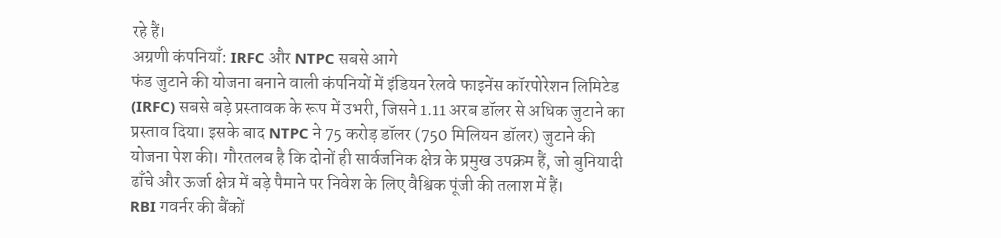रहे हैं।
अग्रणी कंपनियाँ: IRFC और NTPC सबसे आगे
फंड जुटाने की योजना बनाने वाली कंपनियों में इंडियन रेलवे फाइनेंस कॉरपोरेशन लिमिटेड (IRFC) सबसे बड़े प्रस्तावक के रूप में उभरी, जिसने 1.11 अरब डॉलर से अधिक जुटाने का प्रस्ताव दिया। इसके बाद NTPC ने 75 करोड़ डॉलर (750 मिलियन डॉलर) जुटाने की योजना पेश की। गौरतलब है कि दोनों ही सार्वजनिक क्षेत्र के प्रमुख उपक्रम हैं, जो बुनियादी ढाँचे और ऊर्जा क्षेत्र में बड़े पैमाने पर निवेश के लिए वैश्विक पूंजी की तलाश में हैं।
RBI गवर्नर की बैंकों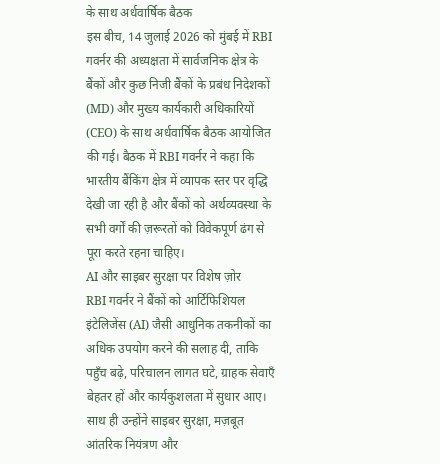के साथ अर्धवार्षिक बैठक
इस बीच, 14 जुलाई 2026 को मुंबई में RBI गवर्नर की अध्यक्षता में सार्वजनिक क्षेत्र के बैंकों और कुछ निजी बैंकों के प्रबंध निदेशकों (MD) और मुख्य कार्यकारी अधिकारियों (CEO) के साथ अर्धवार्षिक बैठक आयोजित की गई। बैठक में RBI गवर्नर ने कहा कि भारतीय बैंकिंग क्षेत्र में व्यापक स्तर पर वृद्धि देखी जा रही है और बैंकों को अर्थव्यवस्था के सभी वर्गों की ज़रूरतों को विवेकपूर्ण ढंग से पूरा करते रहना चाहिए।
AI और साइबर सुरक्षा पर विशेष ज़ोर
RBI गवर्नर ने बैंकों को आर्टिफिशियल इंटेलिजेंस (AI) जैसी आधुनिक तकनीकों का अधिक उपयोग करने की सलाह दी, ताकि पहुँच बढ़े, परिचालन लागत घटे, ग्राहक सेवाएँ बेहतर हों और कार्यकुशलता में सुधार आए। साथ ही उन्होंने साइबर सुरक्षा, मज़बूत आंतरिक नियंत्रण और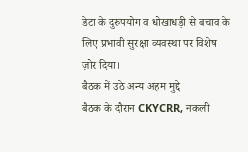डेटा के दुरुपयोग व धोखाधड़ी से बचाव के लिए प्रभावी सुरक्षा व्यवस्था पर विशेष ज़ोर दिया।
बैठक में उठे अन्य अहम मुद्दे
बैठक के दौरान CKYCRR, नकली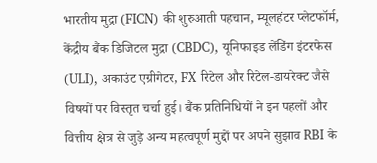भारतीय मुद्रा (FICN) की शुरुआती पहचान, म्यूलहंटर प्लेटफॉर्म, केंद्रीय बैंक डिजिटल मुद्रा (CBDC), यूनिफाइड लेंडिंग इंटरफेस (ULI), अकाउंट एग्रीगेटर, FX रिटेल और रिटेल-डायरेक्ट जैसे विषयों पर विस्तृत चर्चा हुई। बैंक प्रतिनिधियों ने इन पहलों और वित्तीय क्षेत्र से जुड़े अन्य महत्वपूर्ण मुद्दों पर अपने सुझाव RBI के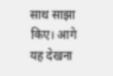साथ साझा किए। आगे यह देखना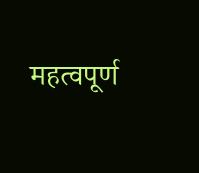महत्वपूर्ण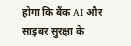होगा कि बैंक AI और साइबर सुरक्षा के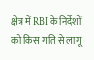क्षेत्र में RBI के निर्देशों को किस गति से लागू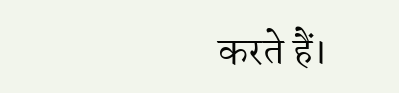करते हैं।